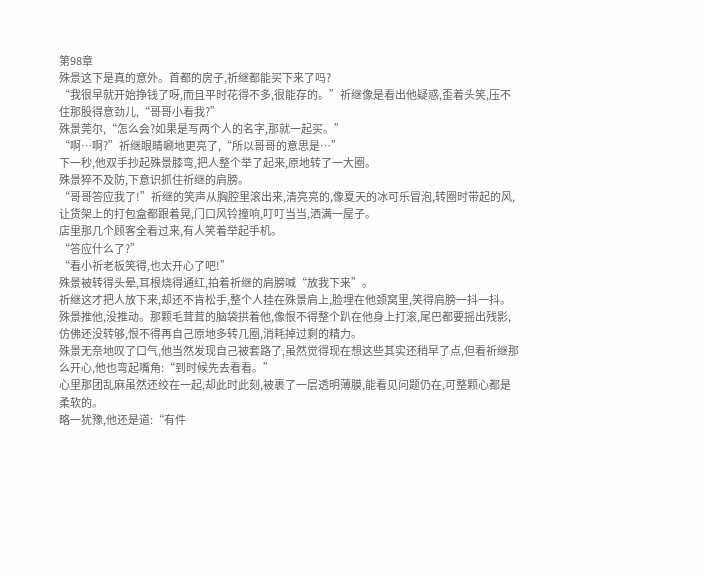第98章
殊景这下是真的意外。首都的房子,祈继都能买下来了吗?
“我很早就开始挣钱了呀,而且平时花得不多,很能存的。”祈继像是看出他疑惑,歪着头笑,压不住那股得意劲儿,“哥哥小看我?”
殊景莞尔,“怎么会?如果是写两个人的名字,那就一起买。”
“啊…啊?”祈继眼睛唰地更亮了,“所以哥哥的意思是…”
下一秒,他双手抄起殊景膝弯,把人整个举了起来,原地转了一大圈。
殊景猝不及防,下意识抓住祈继的肩膀。
“哥哥答应我了!”祈继的笑声从胸腔里滚出来,清亮亮的,像夏天的冰可乐冒泡,转圈时带起的风,让货架上的打包盒都跟着晃,门口风铃撞响,叮叮当当,洒满一屋子。
店里那几个顾客全看过来,有人笑着举起手机。
“答应什么了?”
“看小祈老板笑得,也太开心了吧!”
殊景被转得头晕,耳根烧得通红,拍着祈继的肩膀喊“放我下来”。
祈继这才把人放下来,却还不肯松手,整个人挂在殊景肩上,脸埋在他颈窝里,笑得肩膀一抖一抖。
殊景推他,没推动。那颗毛茸茸的脑袋拱着他,像恨不得整个趴在他身上打滚,尾巴都要摇出残影,仿佛还没转够,恨不得再自己原地多转几圈,消耗掉过剩的精力。
殊景无奈地叹了口气,他当然发现自己被套路了,虽然觉得现在想这些其实还稍早了点,但看祈继那么开心,他也弯起嘴角:“到时候先去看看。”
心里那团乱麻虽然还绞在一起,却此时此刻,被裹了一层透明薄膜,能看见问题仍在,可整颗心都是柔软的。
略一犹豫,他还是道:“有件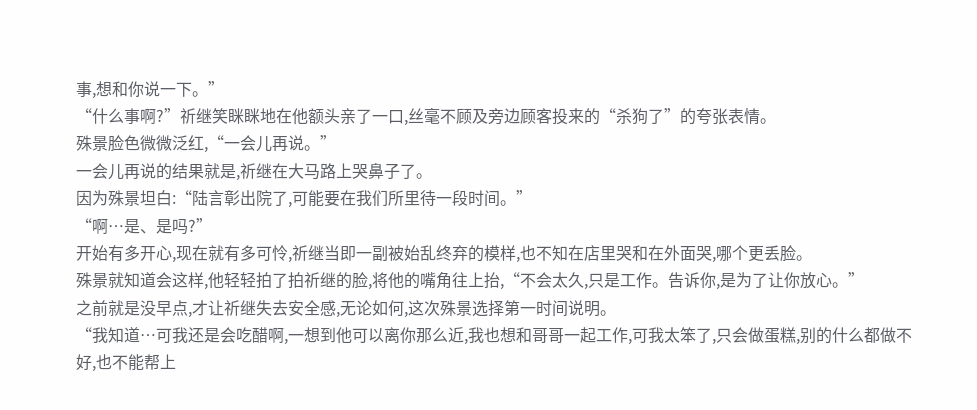事,想和你说一下。”
“什么事啊?”祈继笑眯眯地在他额头亲了一口,丝毫不顾及旁边顾客投来的“杀狗了”的夸张表情。
殊景脸色微微泛红,“一会儿再说。”
一会儿再说的结果就是,祈继在大马路上哭鼻子了。
因为殊景坦白:“陆言彰出院了,可能要在我们所里待一段时间。”
“啊…是、是吗?”
开始有多开心,现在就有多可怜,祈继当即一副被始乱终弃的模样,也不知在店里哭和在外面哭,哪个更丢脸。
殊景就知道会这样,他轻轻拍了拍祈继的脸,将他的嘴角往上抬,“不会太久,只是工作。告诉你,是为了让你放心。”
之前就是没早点,才让祈继失去安全感,无论如何,这次殊景选择第一时间说明。
“我知道…可我还是会吃醋啊,一想到他可以离你那么近,我也想和哥哥一起工作,可我太笨了,只会做蛋糕,别的什么都做不好,也不能帮上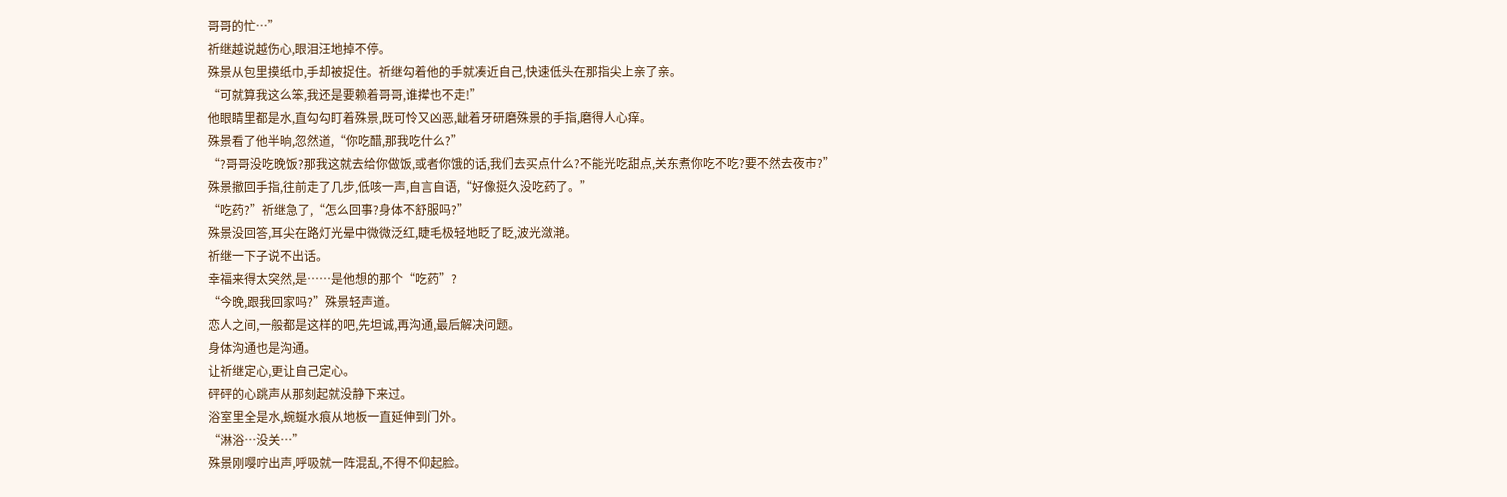哥哥的忙…”
祈继越说越伤心,眼泪汪地掉不停。
殊景从包里摸纸巾,手却被捉住。祈继勾着他的手就凑近自己,快速低头在那指尖上亲了亲。
“可就算我这么笨,我还是要赖着哥哥,谁撵也不走!”
他眼睛里都是水,直勾勾盯着殊景,既可怜又凶恶,龇着牙研磨殊景的手指,磨得人心痒。
殊景看了他半晌,忽然道,“你吃醋,那我吃什么?”
“?哥哥没吃晚饭?那我这就去给你做饭,或者你饿的话,我们去买点什么?不能光吃甜点,关东煮你吃不吃?要不然去夜市?”
殊景撤回手指,往前走了几步,低咳一声,自言自语,“好像挺久没吃药了。”
“吃药?”祈继急了,“怎么回事?身体不舒服吗?”
殊景没回答,耳尖在路灯光晕中微微泛红,睫毛极轻地眨了眨,波光潋滟。
祈继一下子说不出话。
幸福来得太突然,是……是他想的那个“吃药”?
“今晚,跟我回家吗?”殊景轻声道。
恋人之间,一般都是这样的吧,先坦诚,再沟通,最后解决问题。
身体沟通也是沟通。
让祈继定心,更让自己定心。
砰砰的心跳声从那刻起就没静下来过。
浴室里全是水,蜿蜒水痕从地板一直延伸到门外。
“淋浴…没关…”
殊景刚嘤咛出声,呼吸就一阵混乱,不得不仰起脸。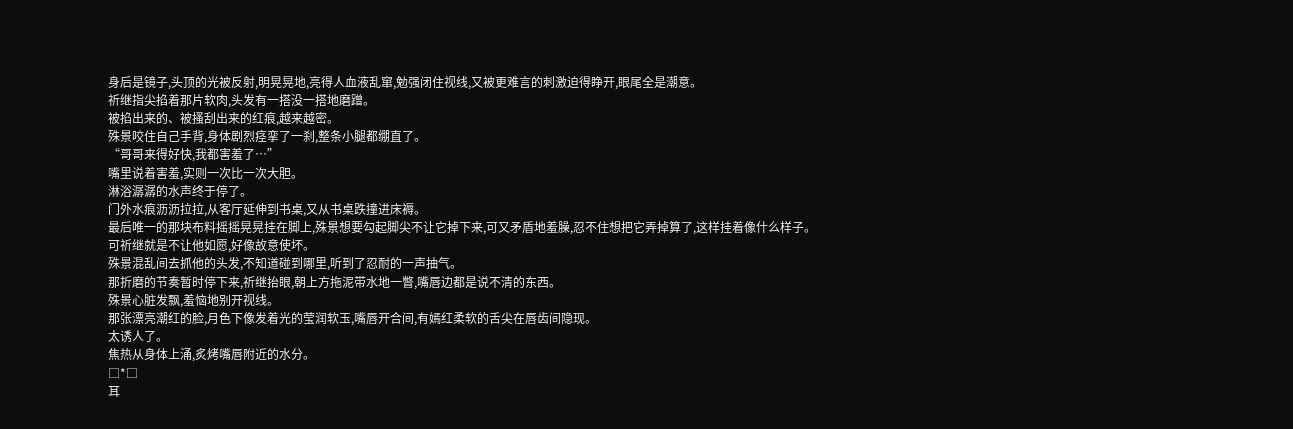身后是镜子,头顶的光被反射,明晃晃地,亮得人血液乱窜,勉强闭住视线,又被更难言的刺激迫得睁开,眼尾全是潮意。
祈继指尖掐着那片软肉,头发有一搭没一搭地磨蹭。
被掐出来的、被搔刮出来的红痕,越来越密。
殊景咬住自己手背,身体剧烈痉挛了一刹,整条小腿都绷直了。
“哥哥来得好快,我都害羞了…”
嘴里说着害羞,实则一次比一次大胆。
淋浴潺潺的水声终于停了。
门外水痕沥沥拉拉,从客厅延伸到书桌,又从书桌跌撞进床褥。
最后唯一的那块布料摇摇晃晃挂在脚上,殊景想要勾起脚尖不让它掉下来,可又矛盾地羞臊,忍不住想把它弄掉算了,这样挂着像什么样子。
可祈继就是不让他如愿,好像故意使坏。
殊景混乱间去抓他的头发,不知道碰到哪里,听到了忍耐的一声抽气。
那折磨的节奏暂时停下来,祈继抬眼,朝上方拖泥带水地一瞥,嘴唇边都是说不清的东西。
殊景心脏发飘,羞恼地别开视线。
那张漂亮潮红的脸,月色下像发着光的莹润软玉,嘴唇开合间,有嫣红柔软的舌尖在唇齿间隐现。
太诱人了。
焦热从身体上涌,炙烤嘴唇附近的水分。
□*□
耳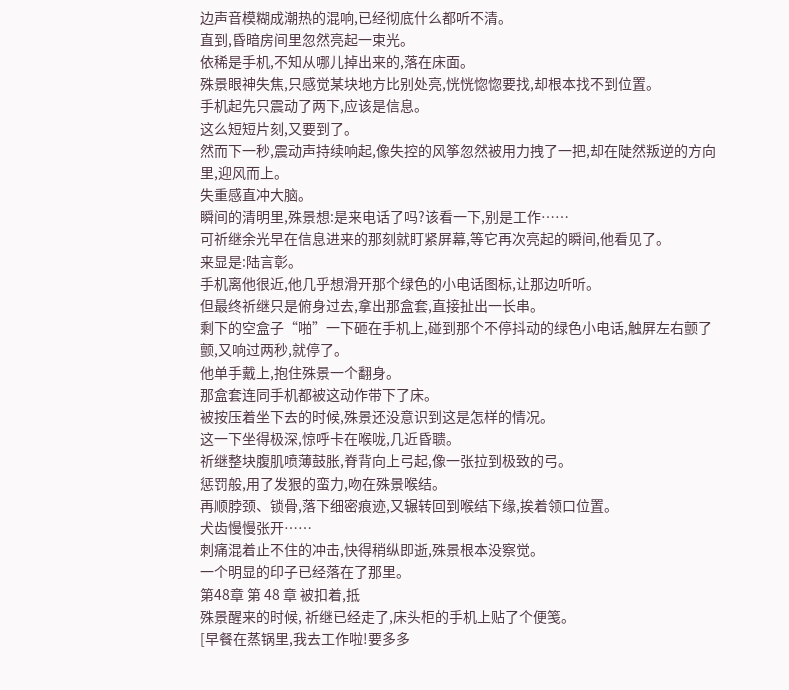边声音模糊成潮热的混响,已经彻底什么都听不清。
直到,昏暗房间里忽然亮起一束光。
依稀是手机,不知从哪儿掉出来的,落在床面。
殊景眼神失焦,只感觉某块地方比别处亮,恍恍惚惚要找,却根本找不到位置。
手机起先只震动了两下,应该是信息。
这么短短片刻,又要到了。
然而下一秒,震动声持续响起,像失控的风筝忽然被用力拽了一把,却在陡然叛逆的方向里,迎风而上。
失重感直冲大脑。
瞬间的清明里,殊景想:是来电话了吗?该看一下,别是工作……
可祈继余光早在信息进来的那刻就盯紧屏幕,等它再次亮起的瞬间,他看见了。
来显是:陆言彰。
手机离他很近,他几乎想滑开那个绿色的小电话图标,让那边听听。
但最终祈继只是俯身过去,拿出那盒套,直接扯出一长串。
剩下的空盒子“啪”一下砸在手机上,碰到那个不停抖动的绿色小电话,触屏左右颤了颤,又响过两秒,就停了。
他单手戴上,抱住殊景一个翻身。
那盒套连同手机都被这动作带下了床。
被按压着坐下去的时候,殊景还没意识到这是怎样的情况。
这一下坐得极深,惊呼卡在喉咙,几近昏聩。
祈继整块腹肌喷薄鼓胀,脊背向上弓起,像一张拉到极致的弓。
惩罚般,用了发狠的蛮力,吻在殊景喉结。
再顺脖颈、锁骨,落下细密痕迹,又辗转回到喉结下缘,挨着领口位置。
犬齿慢慢张开……
刺痛混着止不住的冲击,快得稍纵即逝,殊景根本没察觉。
一个明显的印子已经落在了那里。
第48章 第 48 章 被扣着,抵
殊景醒来的时候, 祈继已经走了,床头柜的手机上贴了个便笺。
[早餐在蒸锅里,我去工作啦!要多多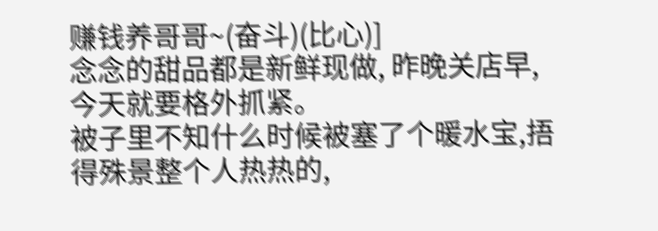赚钱养哥哥~(奋斗)(比心)]
念念的甜品都是新鲜现做, 昨晚关店早, 今天就要格外抓紧。
被子里不知什么时候被塞了个暖水宝,捂得殊景整个人热热的,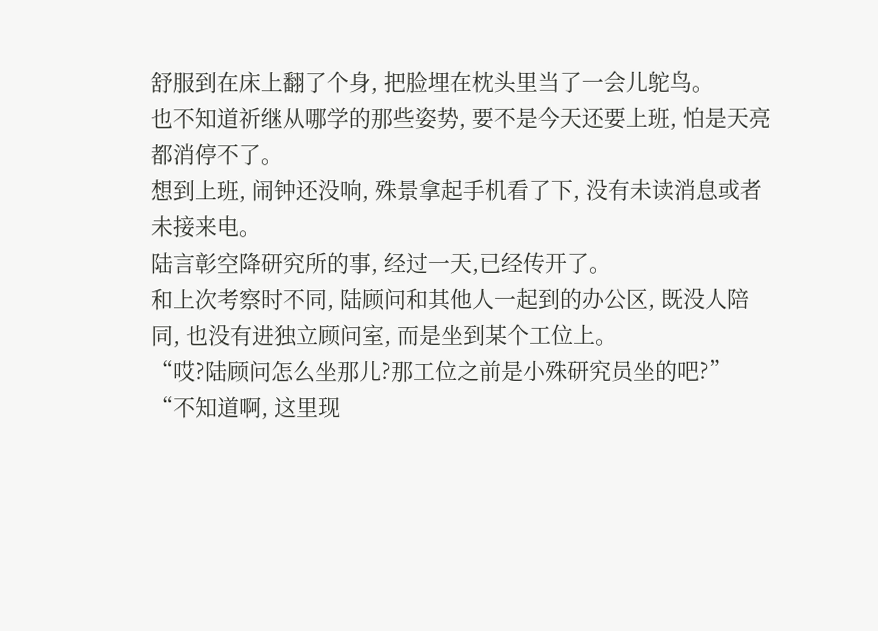舒服到在床上翻了个身, 把脸埋在枕头里当了一会儿鸵鸟。
也不知道祈继从哪学的那些姿势, 要不是今天还要上班, 怕是天亮都消停不了。
想到上班, 闹钟还没响, 殊景拿起手机看了下, 没有未读消息或者未接来电。
陆言彰空降研究所的事, 经过一天,已经传开了。
和上次考察时不同, 陆顾问和其他人一起到的办公区, 既没人陪同, 也没有进独立顾问室, 而是坐到某个工位上。
“哎?陆顾问怎么坐那儿?那工位之前是小殊研究员坐的吧?”
“不知道啊, 这里现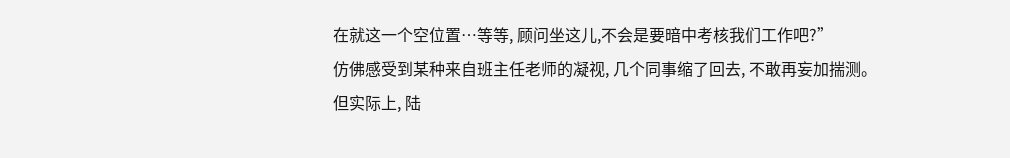在就这一个空位置…等等, 顾问坐这儿,不会是要暗中考核我们工作吧?”
仿佛感受到某种来自班主任老师的凝视, 几个同事缩了回去, 不敢再妄加揣测。
但实际上, 陆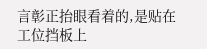言彰正抬眼看着的,是贴在工位挡板上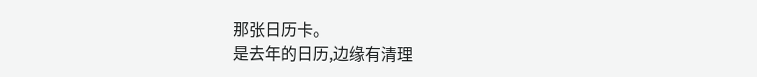那张日历卡。
是去年的日历,边缘有清理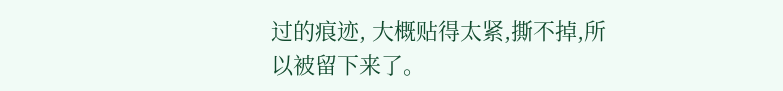过的痕迹, 大概贴得太紧,撕不掉,所以被留下来了。